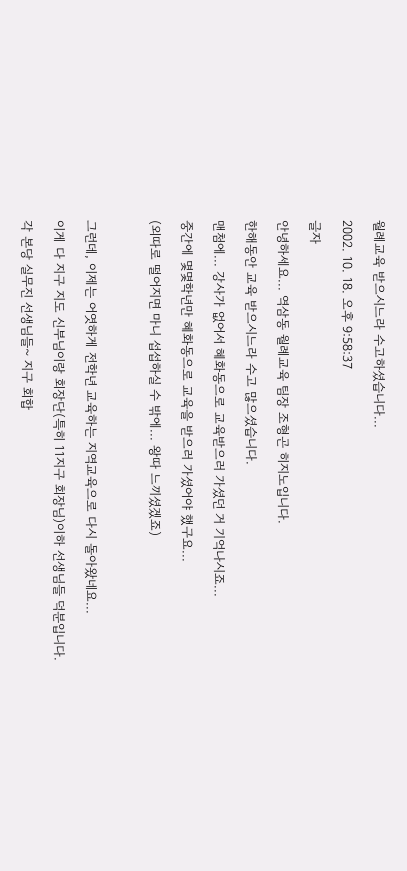월례교육 받으시느라 수고하셨습니다...

2002. 10. 18. 오후 9:58:37

글자

안녕하세요... 역삼동 월례교육 팀장 조형곤 히지노입니다.

한해동안 교육 받으시느라 수고 많으셨습니다.

맨첨에... 강사가 없어서 혜화동으로 교육받으러 가셨던 거 기억나시죠...

중간에 몇몇학년만 혜화동으로 교육을 받으러 가셨어야 했구요...

(외따로 떨어지면 마니 섭섭하실 수 밖에... 왕따 느끼셨겠죠)



그런데, 이제는 어엿하게 전학년 교육하는 지역교육으로 다시 돌아왔네요...

이게 다 지구 지도 신부님이랑 회장단(특히 11지구 회장님)이하 선생님들 덕분입니다.

각 본당 실무진 선생님들~ 지구 회합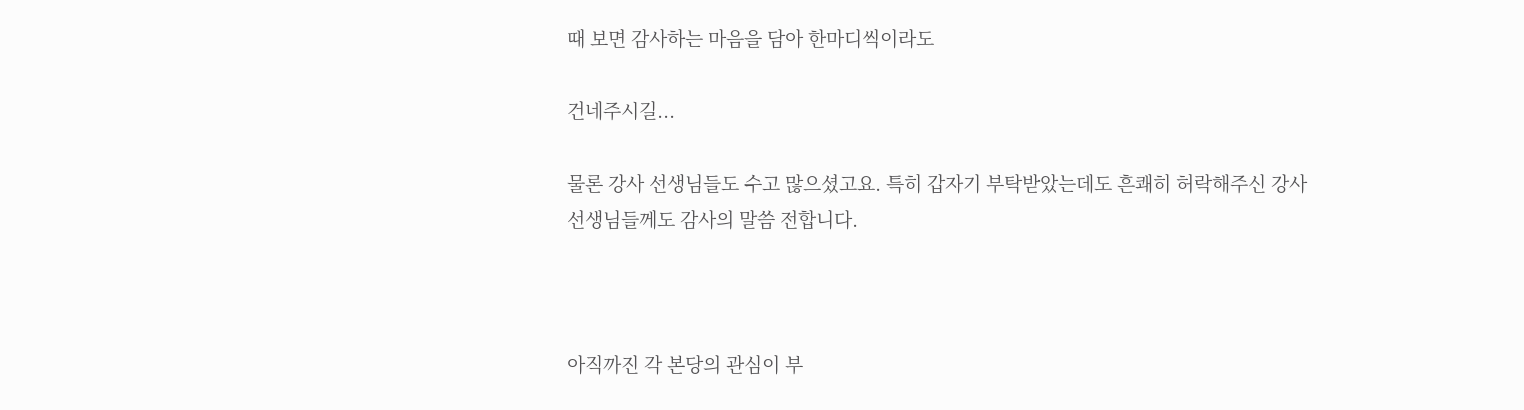때 보면 감사하는 마음을 담아 한마디씩이라도

건네주시길...

물론 강사 선생님들도 수고 많으셨고요. 특히 갑자기 부탁받았는데도 흔쾌히 허락해주신 강사 선생님들께도 감사의 말씀 전합니다.



아직까진 각 본당의 관심이 부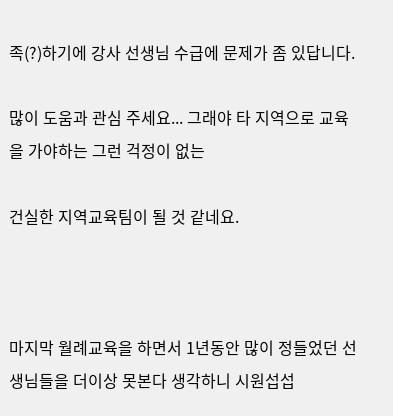족(?)하기에 강사 선생님 수급에 문제가 좀 있답니다.

많이 도움과 관심 주세요... 그래야 타 지역으로 교육을 가야하는 그런 걱정이 없는

건실한 지역교육팀이 될 것 같네요.



마지막 월례교육을 하면서 1년동안 많이 정들었던 선생님들을 더이상 못본다 생각하니 시원섭섭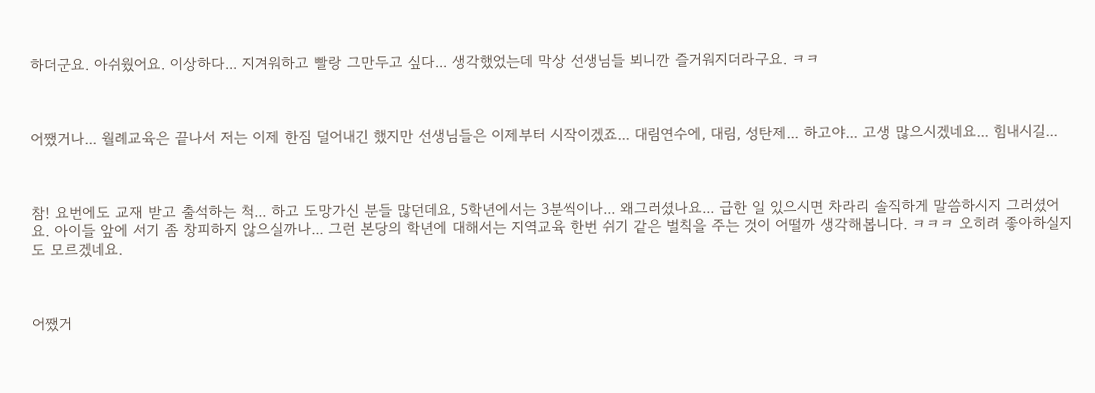하더군요. 아쉬웠어요. 이상하다... 지겨워하고 빨랑 그만두고 싶다... 생각했었는데 막상 선생님들 뵈니깐 즐거워지더라구요. ㅋㅋ



어쨌거나... 월례교육은 끝나서 저는 이제 한짐 덜어내긴 했지만 선생님들은 이제부터 시작이겠죠... 대림연수에, 대림, 성탄제... 하고야... 고생 많으시겠네요... 힘내시길...



참! 요번에도 교재 받고 출석하는 척... 하고 도망가신 분들 많던데요, 5학년에서는 3분씩이나... 왜그러셨나요... 급한 일 있으시면 차라리 솔직하게 말씀하시지 그러셨어요. 아이들 앞에 서기 좀 창피하지 않으실까나... 그런 본당의 학년에 대해서는 지역교육 한번 쉬기 같은 벌칙을 주는 것이 어떨까 생각해봅니다. ㅋㅋㅋ 오히려 좋아하실지도 모르겠네요.



어쨌거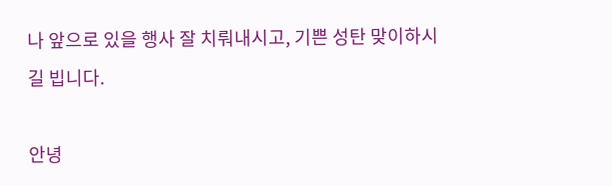나 앞으로 있을 행사 잘 치뤄내시고, 기쁜 성탄 맞이하시길 빕니다.

안녕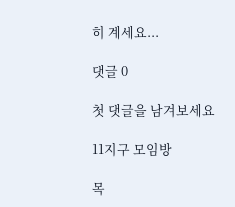히 계세요...

댓글 0

첫 댓글을 남겨보세요

11지구 모임방

목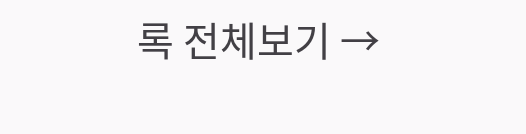록 전체보기 →